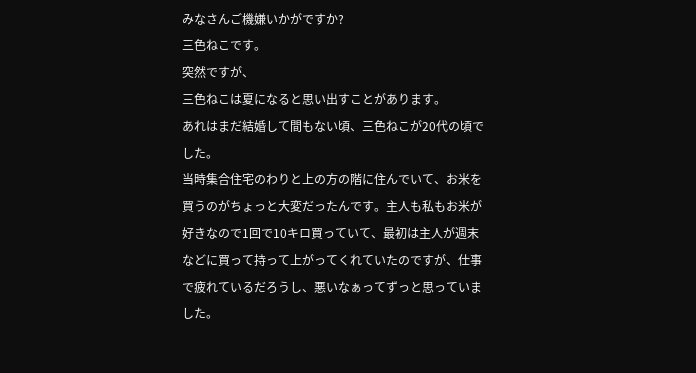みなさんご機嫌いかがですか?
三色ねこです。
突然ですが、
三色ねこは夏になると思い出すことがあります。
あれはまだ結婚して間もない頃、三色ねこが20代の頃でした。
当時集合住宅のわりと上の方の階に住んでいて、お米を買うのがちょっと大変だったんです。主人も私もお米が好きなので1回で10キロ買っていて、最初は主人が週末などに買って持って上がってくれていたのですが、仕事で疲れているだろうし、悪いなぁってずっと思っていました。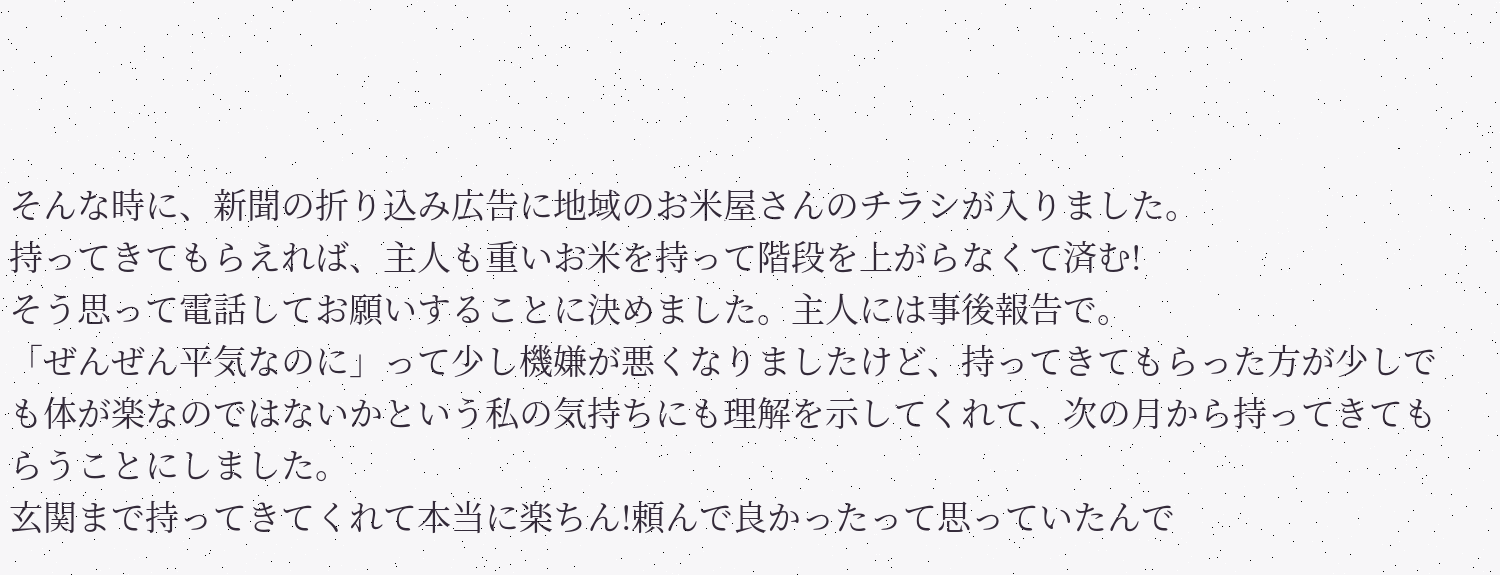そんな時に、新聞の折り込み広告に地域のお米屋さんのチラシが入りました。
持ってきてもらえれば、主人も重いお米を持って階段を上がらなくて済む!
そう思って電話してお願いすることに決めました。主人には事後報告で。
「ぜんぜん平気なのに」って少し機嫌が悪くなりましたけど、持ってきてもらった方が少しでも体が楽なのではないかという私の気持ちにも理解を示してくれて、次の月から持ってきてもらうことにしました。
玄関まで持ってきてくれて本当に楽ちん!頼んで良かったって思っていたんで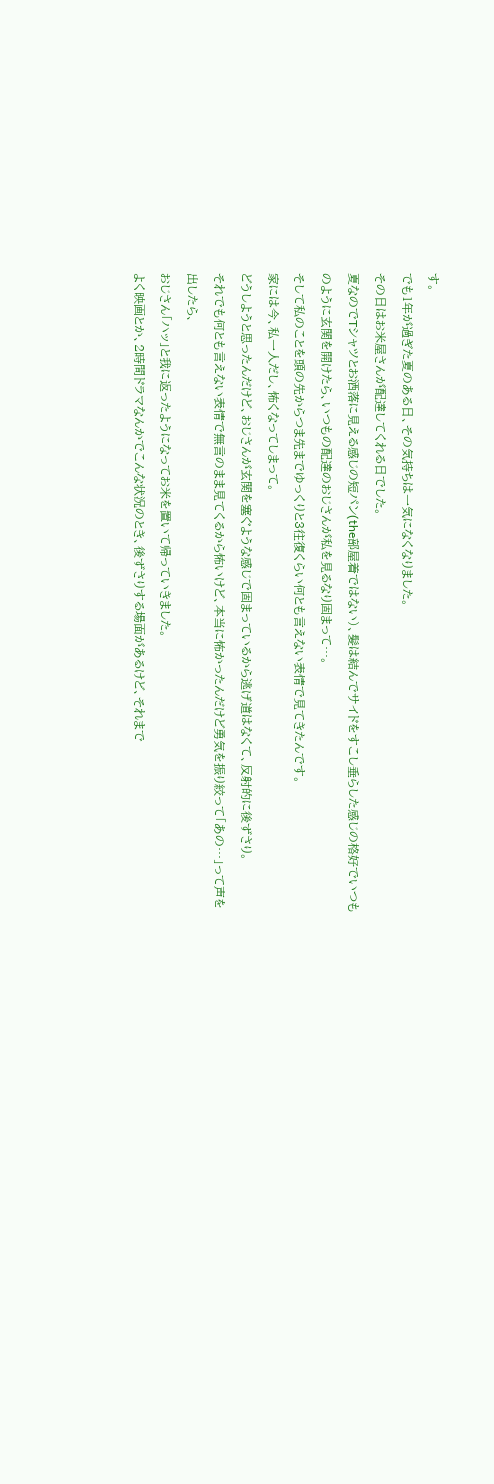す。
でも1年が過ぎた夏のある日、その気持ちは一気になくなりました。
その日はお米屋さんが配達してくれる日でした。
夏なのでTシャツとお洒落に見える感じの短パン(the部屋着ではない)、髪は結んでサイドをすこし垂らした感じの格好でいつものように玄関を開けたら、いつもの配達のおじさんが私を見るなり固まって…。
そして私のことを頭の先からつま先までゆっくりと3往復くらい何とも言えない表情で見てきたんです。
家には今、私一人だし、怖くなってしまって。
どうしようと思ったんだけど、おじさんが玄関を塞ぐような感じで固まっているから逃げ道はなくて、反射的に後ずさり。
それでも何とも言えない表情で無言のまま見てくるから怖いけど、本当に怖かったんだけど勇気を振り絞って「あの…」って声を出したら、
おじさん「ハッ」と我に返ったようになってお米を置いて帰っていきました。
よく映画とか、2時間ドラマなんかでこんな状況のとき、後ずさりする場面があるけど、それまで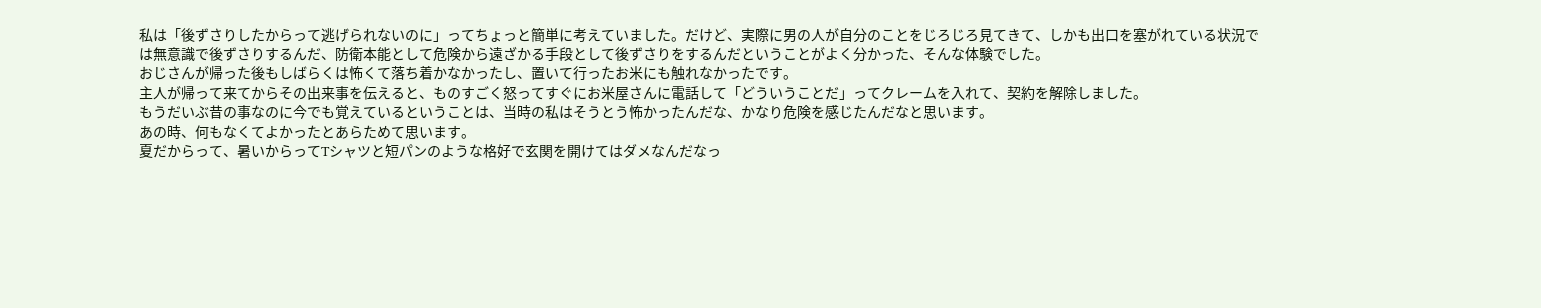私は「後ずさりしたからって逃げられないのに」ってちょっと簡単に考えていました。だけど、実際に男の人が自分のことをじろじろ見てきて、しかも出口を塞がれている状況では無意識で後ずさりするんだ、防衛本能として危険から遠ざかる手段として後ずさりをするんだということがよく分かった、そんな体験でした。
おじさんが帰った後もしばらくは怖くて落ち着かなかったし、置いて行ったお米にも触れなかったです。
主人が帰って来てからその出来事を伝えると、ものすごく怒ってすぐにお米屋さんに電話して「どういうことだ」ってクレームを入れて、契約を解除しました。
もうだいぶ昔の事なのに今でも覚えているということは、当時の私はそうとう怖かったんだな、かなり危険を感じたんだなと思います。
あの時、何もなくてよかったとあらためて思います。
夏だからって、暑いからってTシャツと短パンのような格好で玄関を開けてはダメなんだなっ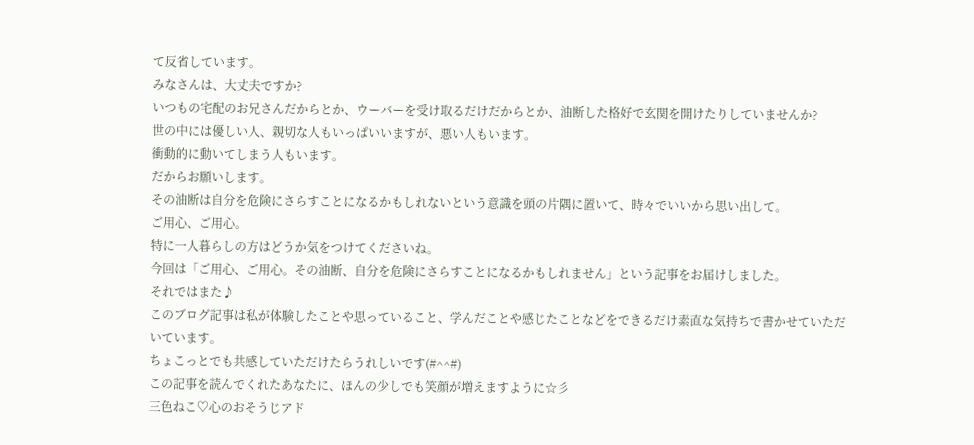て反省しています。
みなさんは、大丈夫ですか?
いつもの宅配のお兄さんだからとか、ウーバーを受け取るだけだからとか、油断した格好で玄関を開けたりしていませんか?
世の中には優しい人、親切な人もいっぱいいますが、悪い人もいます。
衝動的に動いてしまう人もいます。
だからお願いします。
その油断は自分を危険にさらすことになるかもしれないという意識を頭の片隅に置いて、時々でいいから思い出して。
ご用心、ご用心。
特に一人暮らしの方はどうか気をつけてくださいね。
今回は「ご用心、ご用心。その油断、自分を危険にさらすことになるかもしれません」という記事をお届けしました。
それではまた♪
このブログ記事は私が体験したことや思っていること、学んだことや感じたことなどをできるだけ素直な気持ちで書かせていただいています。
ちょこっとでも共感していただけたらうれしいです(#^^#)
この記事を読んでくれたあなたに、ほんの少しでも笑顔が増えますように☆彡
三色ねこ♡心のおそうじアド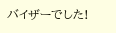バイザーでした!